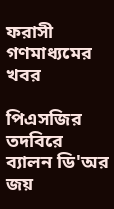ফরাসী গণমাধ্যমের খবর

পিএসজির তদবিরে ব্যালন ডি'অর জয়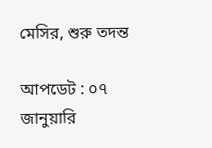মেসির, শুরু তদন্ত

আপডেট : ০৭ জানুয়ারি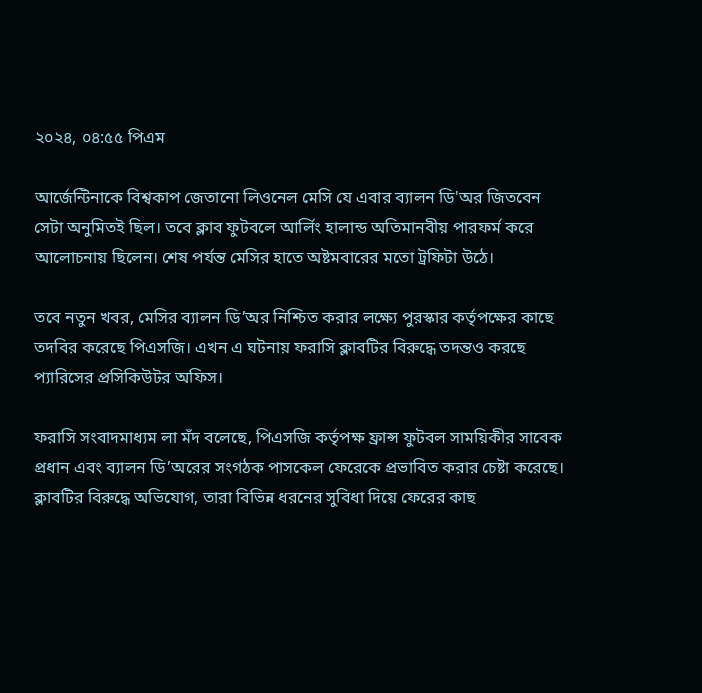২০২৪, ০৪:৫৫ পিএম

আর্জেন্টিনাকে বিশ্বকাপ জেতানো লিওনেল মেসি যে এবার ব্যালন ডি'অর জিতবেন সেটা অনুমিতই ছিল। তবে ক্লাব ফুটবলে আর্লিং হালান্ড অতিমানবীয় পারফর্ম করে আলোচনায় ছিলেন। শেষ পর্যন্ত মেসির হাতে অষ্টমবারের মতো ট্রফিটা উঠে।

তবে নতুন খবর, মেসির ব্যালন ডি’অর নিশ্চিত করার লক্ষ্যে পুরস্কার কর্তৃপক্ষের কাছে তদবির করেছে পিএসজি। এখন এ ঘটনায় ফরাসি ক্লাবটির বিরুদ্ধে তদন্তও করছে প্যারিসের প্রসিকিউটর অফিস।

ফরাসি সংবাদমাধ্যম লা মঁদ বলেছে, পিএসজি কর্তৃপক্ষ ফ্রান্স ফুটবল সাময়িকীর সাবেক প্রধান এবং ব্যালন ডি’অরের সংগঠক পাসকেল ফেরেকে প্রভাবিত করার চেষ্টা করেছে। ক্লাবটির বিরুদ্ধে অভিযোগ, তারা বিভিন্ন ধরনের সুবিধা দিয়ে ফেরের কাছ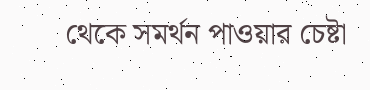থেকে সমর্থন পাওয়ার চেষ্টা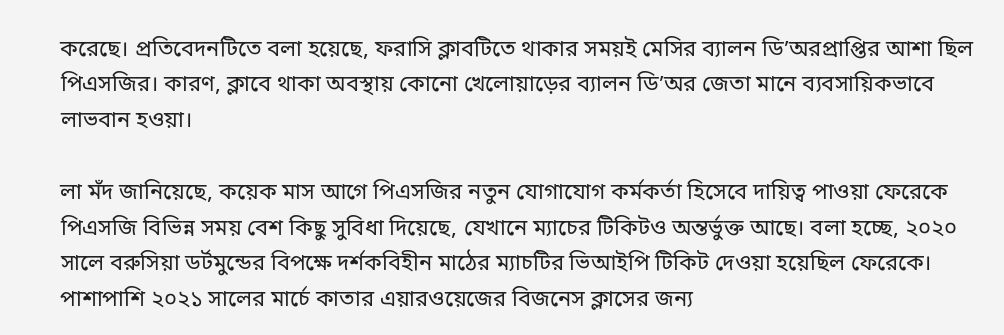করেছে। প্রতিবেদনটিতে বলা হয়েছে, ফরাসি ক্লাবটিতে থাকার সময়ই মেসির ব্যালন ডি’অরপ্রাপ্তির আশা ছিল পিএসজির। কারণ, ক্লাবে থাকা অবস্থায় কোনো খেলোয়াড়ের ব্যালন ডি’অর জেতা মানে ব্যবসায়িকভাবে লাভবান হওয়া।

লা মঁদ জানিয়েছে, কয়েক মাস আগে পিএসজির নতুন যোগাযোগ কর্মকর্তা হিসেবে দায়িত্ব পাওয়া ফেরেকে পিএসজি বিভিন্ন সময় বেশ কিছু সুবিধা দিয়েছে, যেখানে ম্যাচের টিকিটও অন্তর্ভুক্ত আছে। বলা হচ্ছে, ২০২০ সালে বরুসিয়া ডর্টমুন্ডের বিপক্ষে দর্শকবিহীন মাঠের ম্যাচটির ভিআইপি টিকিট দেওয়া হয়েছিল ফেরেকে। পাশাপাশি ২০২১ সালের মার্চে কাতার এয়ারওয়েজের বিজনেস ক্লাসের জন্য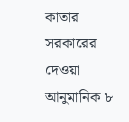কাতার সরকারের দেওয়া আনুমানিক ৮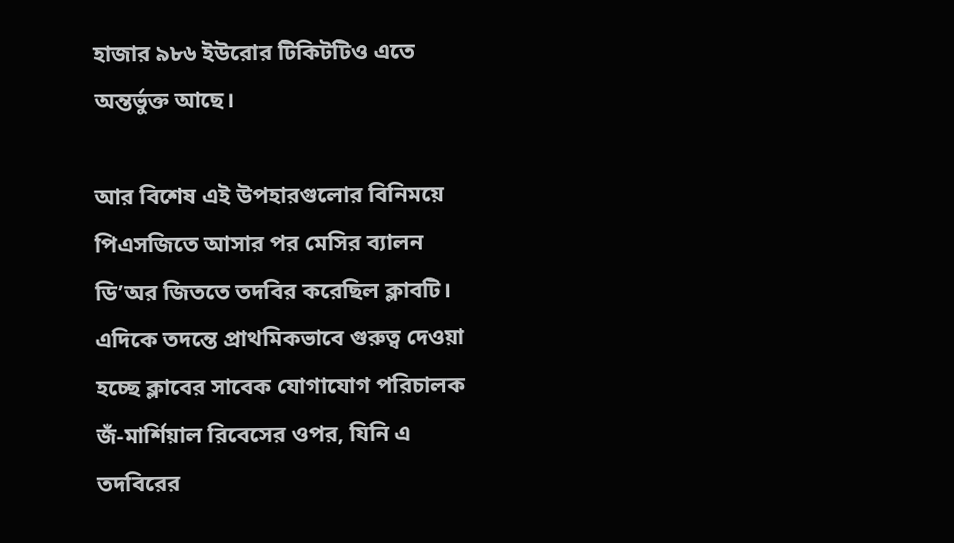হাজার ৯৮৬ ইউরোর টিকিটটিও এতে অন্তর্ভুক্ত আছে।

আর বিশেষ এই উপহারগুলোর বিনিময়ে পিএসজিতে আসার পর মেসির ব্যালন ডি’অর জিততে তদবির করেছিল ক্লাবটি। এদিকে তদন্তে প্রাথমিকভাবে গুরুত্ব দেওয়া হচ্ছে ক্লাবের সাবেক যোগাযোগ পরিচালক জঁ-মার্শিয়াল রিবেসের ওপর, যিনি এ তদবিরের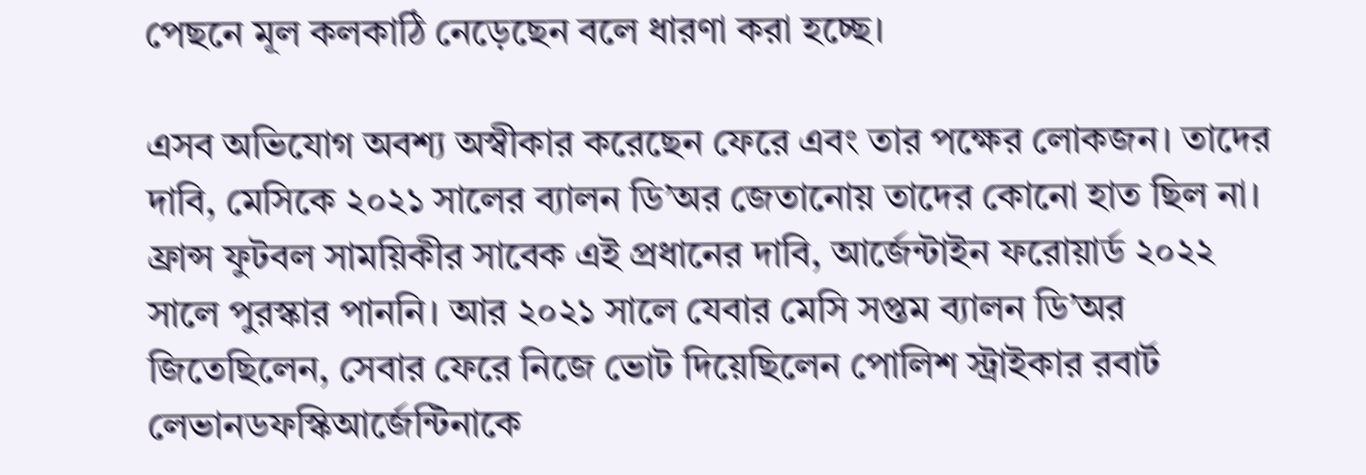পেছনে মূল কলকাঠি নেড়েছেন বলে ধারণা করা হচ্ছে।

এসব অভিযোগ অবশ্য অস্বীকার করেছেন ফেরে এবং তার পক্ষের লোকজন। তাদের দাবি, মেসিকে ২০২১ সালের ব্যালন ডি’অর জেতানোয় তাদের কোনো হাত ছিল না। ফ্রান্স ফুটবল সাময়িকীর সাবেক এই প্রধানের দাবি, আর্জেন্টাইন ফরোয়ার্ড ২০২২ সালে পুরস্কার পাননি। আর ২০২১ সালে যেবার মেসি সপ্তম ব্যালন ডি’অর জিতেছিলেন, সেবার ফেরে নিজে ভোট দিয়েছিলেন পোলিশ স্ট্রাইকার রবার্ট লেভানডফস্কিআর্জেন্টিনাকে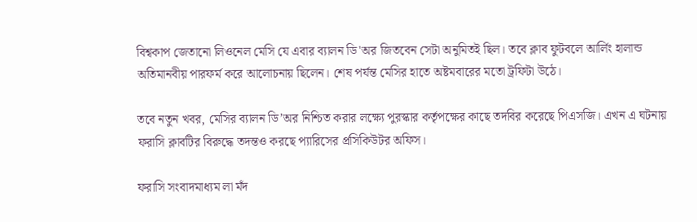বিশ্বকাপ জেতানো লিওনেল মেসি যে এবার ব্যালন ডি'অর জিতবেন সেটা অনুমিতই ছিল। তবে ক্লাব ফুটবলে আর্লিং হালান্ড অতিমানবীয় পারফর্ম করে আলোচনায় ছিলেন। শেষ পর্যন্ত মেসির হাতে অষ্টমবারের মতো ট্রফিটা উঠে।

তবে নতুন খবর, মেসির ব্যালন ডি’অর নিশ্চিত করার লক্ষ্যে পুরস্কার কর্তৃপক্ষের কাছে তদবির করেছে পিএসজি। এখন এ ঘটনায় ফরাসি ক্লাবটির বিরুদ্ধে তদন্তও করছে প্যারিসের প্রসিকিউটর অফিস।

ফরাসি সংবাদমাধ্যম লা মঁদ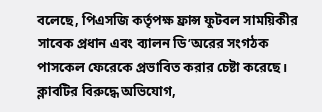বলেছে, পিএসজি কর্তৃপক্ষ ফ্রান্স ফুটবল সাময়িকীর সাবেক প্রধান এবং ব্যালন ডি’অরের সংগঠক পাসকেল ফেরেকে প্রভাবিত করার চেষ্টা করেছে। ক্লাবটির বিরুদ্ধে অভিযোগ,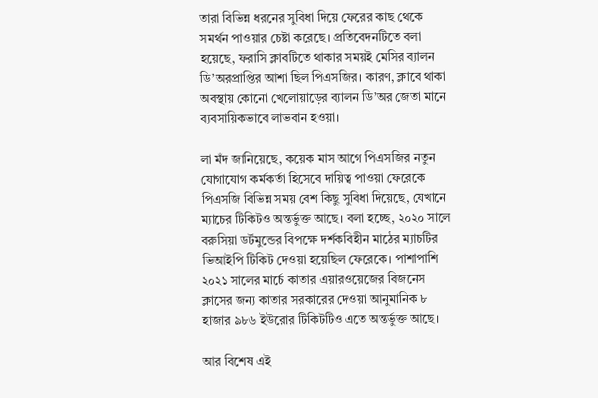তারা বিভিন্ন ধরনের সুবিধা দিয়ে ফেরের কাছ থেকে সমর্থন পাওয়ার চেষ্টা করেছে। প্রতিবেদনটিতে বলা হয়েছে, ফরাসি ক্লাবটিতে থাকার সময়ই মেসির ব্যালন ডি’অরপ্রাপ্তির আশা ছিল পিএসজির। কারণ, ক্লাবে থাকা অবস্থায় কোনো খেলোয়াড়ের ব্যালন ডি’অর জেতা মানে ব্যবসায়িকভাবে লাভবান হওয়া।

লা মঁদ জানিয়েছে, কয়েক মাস আগে পিএসজির নতুন যোগাযোগ কর্মকর্তা হিসেবে দায়িত্ব পাওয়া ফেরেকে পিএসজি বিভিন্ন সময় বেশ কিছু সুবিধা দিয়েছে, যেখানে ম্যাচের টিকিটও অন্তর্ভুক্ত আছে। বলা হচ্ছে, ২০২০ সালে বরুসিয়া ডর্টমুন্ডের বিপক্ষে দর্শকবিহীন মাঠের ম্যাচটির ভিআইপি টিকিট দেওয়া হয়েছিল ফেরেকে। পাশাপাশি ২০২১ সালের মার্চে কাতার এয়ারওয়েজের বিজনেস ক্লাসের জন্য কাতার সরকারের দেওয়া আনুমানিক ৮ হাজার ৯৮৬ ইউরোর টিকিটটিও এতে অন্তর্ভুক্ত আছে।

আর বিশেষ এই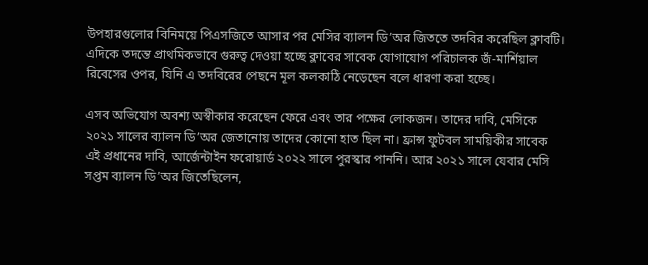উপহারগুলোর বিনিময়ে পিএসজিতে আসার পর মেসির ব্যালন ডি’অর জিততে তদবির করেছিল ক্লাবটি। এদিকে তদন্তে প্রাথমিকভাবে গুরুত্ব দেওয়া হচ্ছে ক্লাবের সাবেক যোগাযোগ পরিচালক জঁ-মার্শিয়াল রিবেসের ওপর, যিনি এ তদবিরের পেছনে মূল কলকাঠি নেড়েছেন বলে ধারণা করা হচ্ছে।

এসব অভিযোগ অবশ্য অস্বীকার করেছেন ফেরে এবং তার পক্ষের লোকজন। তাদের দাবি, মেসিকে ২০২১ সালের ব্যালন ডি’অর জেতানোয় তাদের কোনো হাত ছিল না। ফ্রান্স ফুটবল সাময়িকীর সাবেক এই প্রধানের দাবি, আর্জেন্টাইন ফরোয়ার্ড ২০২২ সালে পুরস্কার পাননি। আর ২০২১ সালে যেবার মেসি সপ্তম ব্যালন ডি’অর জিতেছিলেন,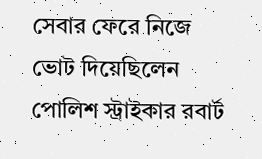সেবার ফেরে নিজে ভোট দিয়েছিলেন পোলিশ স্ট্রাইকার রবার্ট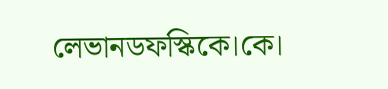লেভানডফস্কিকে।কে।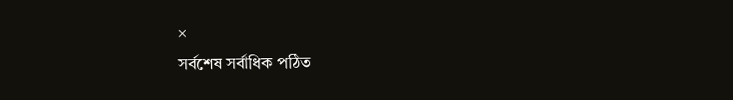×
সর্বশেষ সর্বাধিক পঠিত